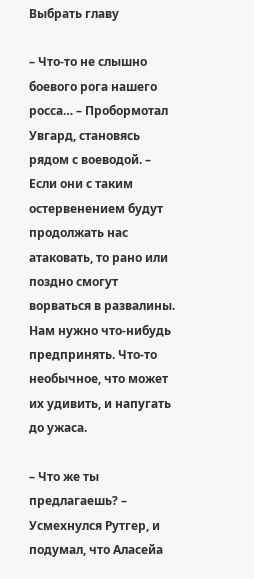Выбрать главу

– Что-то не слышно боевого рога нашего росса… – Пробормотал Увгард, становясь рядом с воеводой. – Если они с таким остервенением будут продолжать нас атаковать, то рано или поздно смогут ворваться в развалины. Нам нужно что-нибудь предпринять. Что-то необычное, что может их удивить, и напугать до ужаса.

– Что же ты предлагаешь? – Усмехнулся Рутгер, и подумал, что Аласейа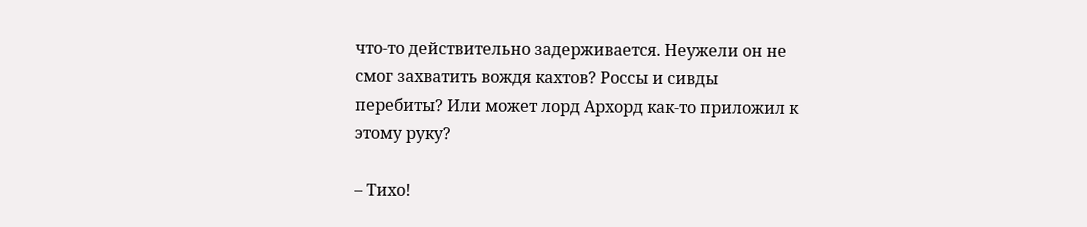что-то действительно задерживается. Неужели он не смог захватить вождя кахтов? Россы и сивды перебиты? Или может лорд Архорд как-то приложил к этому руку?

– Тихо!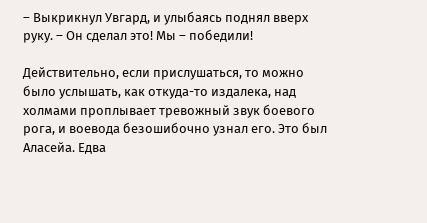– Выкрикнул Увгард, и улыбаясь поднял вверх руку. – Он сделал это! Мы – победили!

Действительно, если прислушаться, то можно было услышать, как откуда-то издалека, над холмами проплывает тревожный звук боевого рога, и воевода безошибочно узнал его. Это был Аласейа. Едва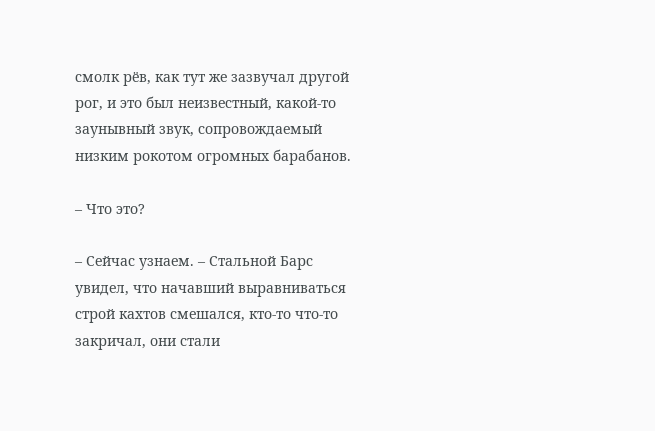смолк рёв, как тут же зазвучал другой рог, и это был неизвестный, какой-то заунывный звук, сопровождаемый низким рокотом огромных барабанов.

– Что это?

– Сейчас узнаем. – Стальной Барс увидел, что начавший выравниваться строй кахтов смешался, кто-то что-то закричал, они стали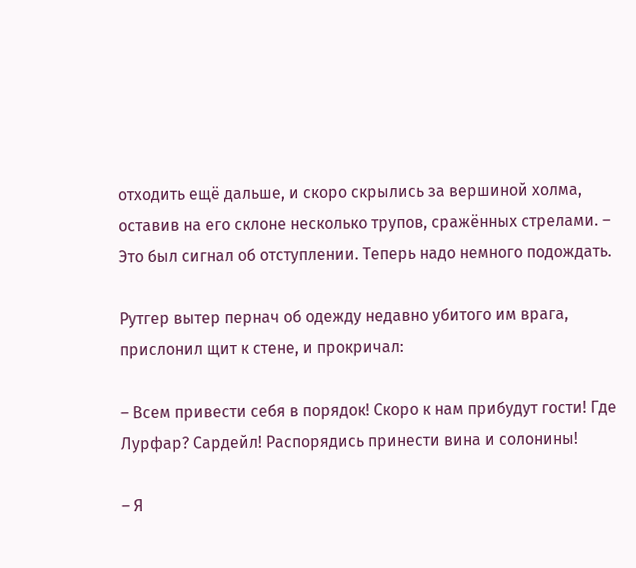отходить ещё дальше, и скоро скрылись за вершиной холма, оставив на его склоне несколько трупов, сражённых стрелами. – Это был сигнал об отступлении. Теперь надо немного подождать.

Рутгер вытер пернач об одежду недавно убитого им врага, прислонил щит к стене, и прокричал:

– Всем привести себя в порядок! Скоро к нам прибудут гости! Где Лурфар? Сардейл! Распорядись принести вина и солонины!

– Я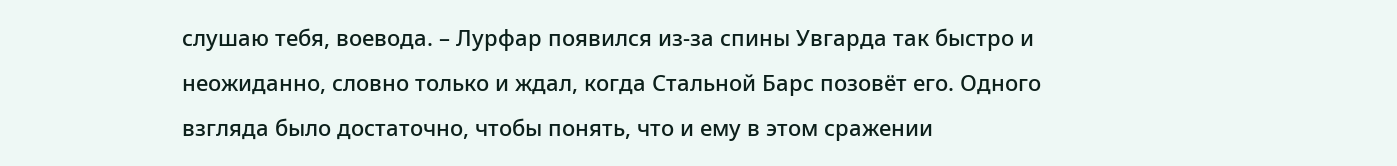слушаю тебя, воевода. – Лурфар появился из-за спины Увгарда так быстро и неожиданно, словно только и ждал, когда Стальной Барс позовёт его. Одного взгляда было достаточно, чтобы понять, что и ему в этом сражении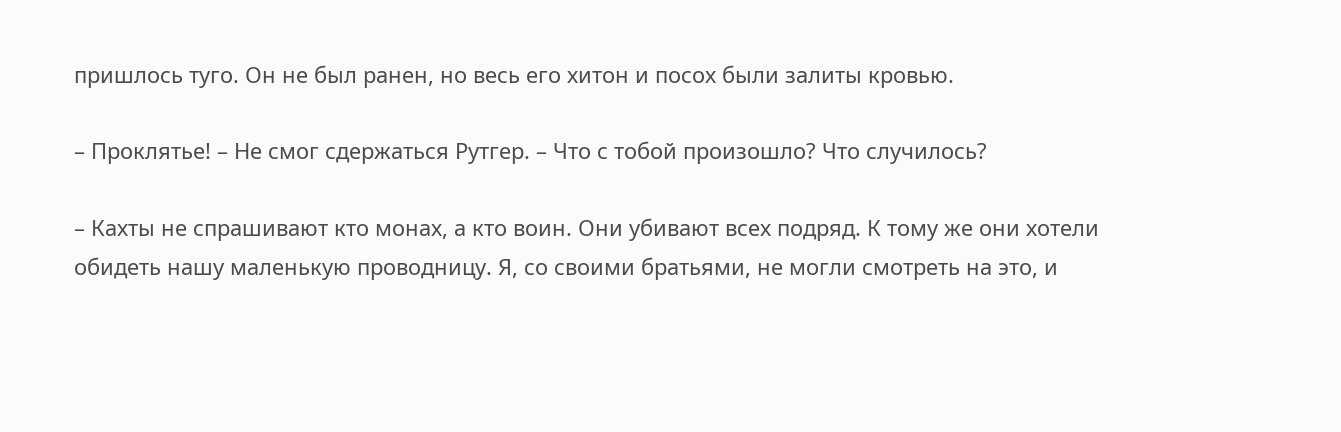пришлось туго. Он не был ранен, но весь его хитон и посох были залиты кровью.

– Проклятье! – Не смог сдержаться Рутгер. – Что с тобой произошло? Что случилось?

– Кахты не спрашивают кто монах, а кто воин. Они убивают всех подряд. К тому же они хотели обидеть нашу маленькую проводницу. Я, со своими братьями, не могли смотреть на это, и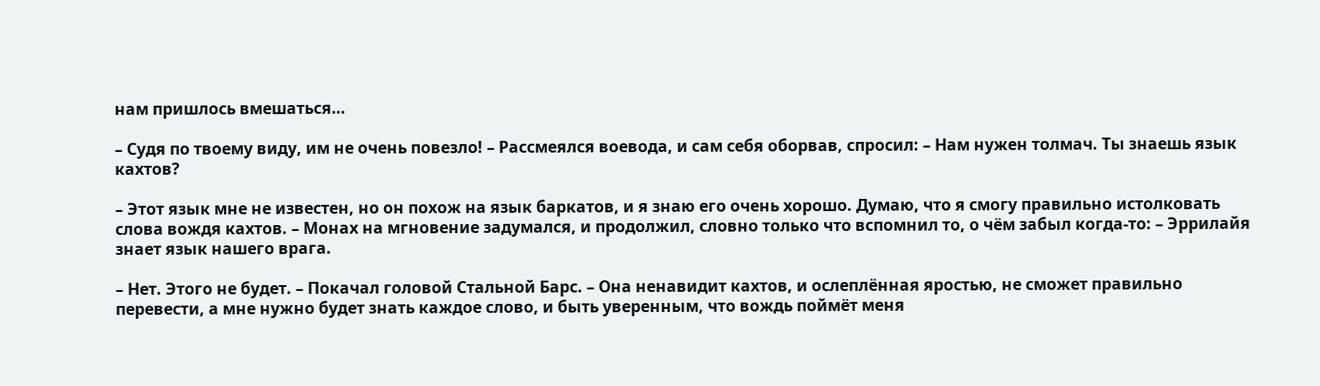нам пришлось вмешаться…

– Судя по твоему виду, им не очень повезло! – Рассмеялся воевода, и сам себя оборвав, спросил: – Нам нужен толмач. Ты знаешь язык кахтов?

– Этот язык мне не известен, но он похож на язык баркатов, и я знаю его очень хорошо. Думаю, что я смогу правильно истолковать слова вождя кахтов. – Монах на мгновение задумался, и продолжил, словно только что вспомнил то, о чём забыл когда-то: – Эррилайя знает язык нашего врага.

– Нет. Этого не будет. – Покачал головой Стальной Барс. – Она ненавидит кахтов, и ослеплённая яростью, не сможет правильно перевести, а мне нужно будет знать каждое слово, и быть уверенным, что вождь поймёт меня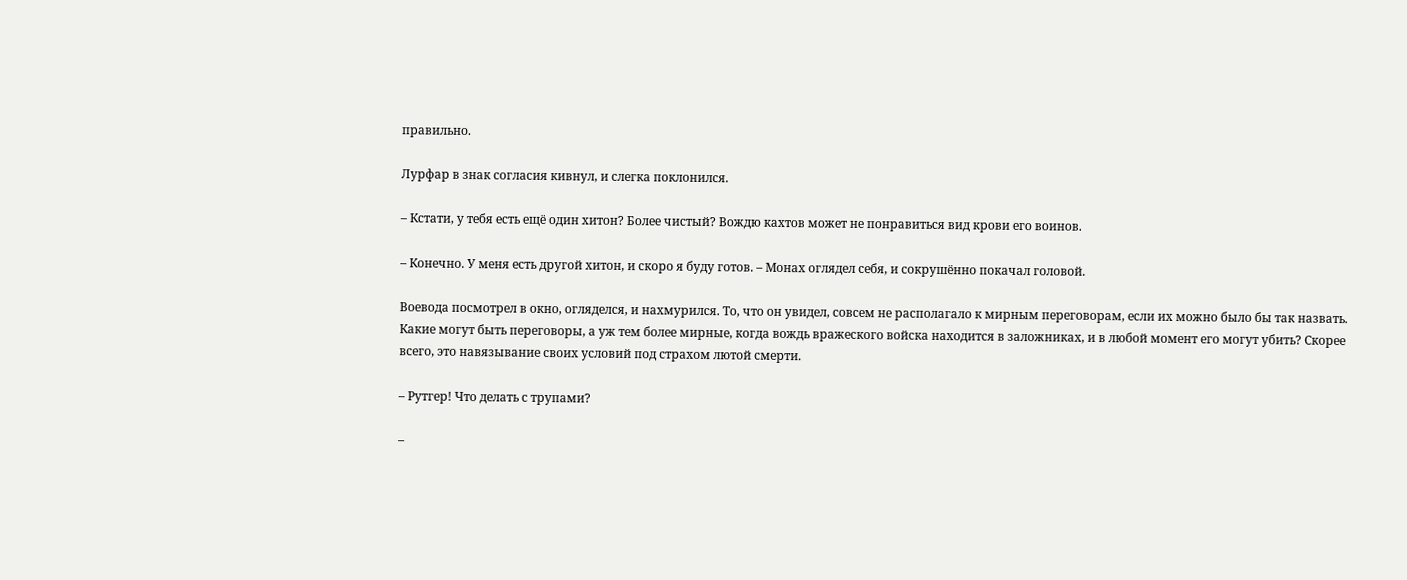правильно.

Лурфар в знак согласия кивнул, и слегка поклонился.

– Кстати, у тебя есть ещё один хитон? Более чистый? Вождю кахтов может не понравиться вид крови его воинов.

– Конечно. У меня есть другой хитон, и скоро я буду готов. – Монах оглядел себя, и сокрушённо покачал головой.

Воевода посмотрел в окно, огляделся, и нахмурился. То, что он увидел, совсем не располагало к мирным переговорам, если их можно было бы так назвать. Какие могут быть переговоры, а уж тем более мирные, когда вождь вражеского войска находится в заложниках, и в любой момент его могут убить? Скорее всего, это навязывание своих условий под страхом лютой смерти.

– Рутгер! Что делать с трупами?

–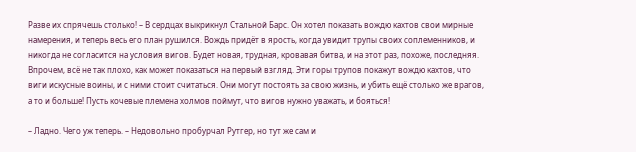Разве их спрячешь столько! – В сердцах выкрикнул Стальной Барс. Он хотел показать вождю кахтов свои мирные намерения, и теперь весь его план рушился. Вождь придёт в ярость, когда увидит трупы своих соплеменников, и никогда не согласится на условия вигов. Будет новая, трудная, кровавая битва, и на этот раз, похоже, последняя. Впрочем, всё не так плохо, как может показаться на первый взгляд. Эти горы трупов покажут вождю кахтов, что виги искусные воины, и с ними стоит считаться. Они могут постоять за свою жизнь, и убить ещё столько же врагов, а то и больше! Пусть кочевые племена холмов поймут, что вигов нужно уважать, и бояться!

– Ладно. Чего уж теперь. – Недовольно пробурчал Рутгер, но тут же сам и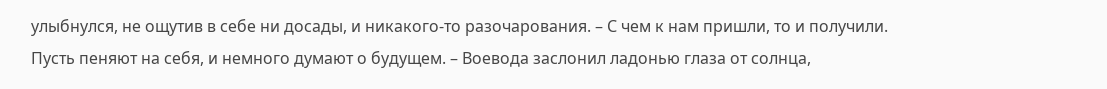улыбнулся, не ощутив в себе ни досады, и никакого-то разочарования. – С чем к нам пришли, то и получили. Пусть пеняют на себя, и немного думают о будущем. – Воевода заслонил ладонью глаза от солнца,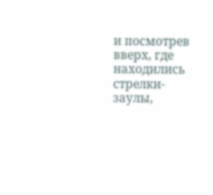и посмотрев вверх, где находились стрелки-заулы,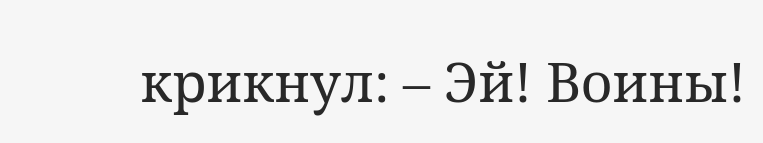крикнул: – Эй! Воины!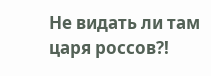Не видать ли там царя россов?!